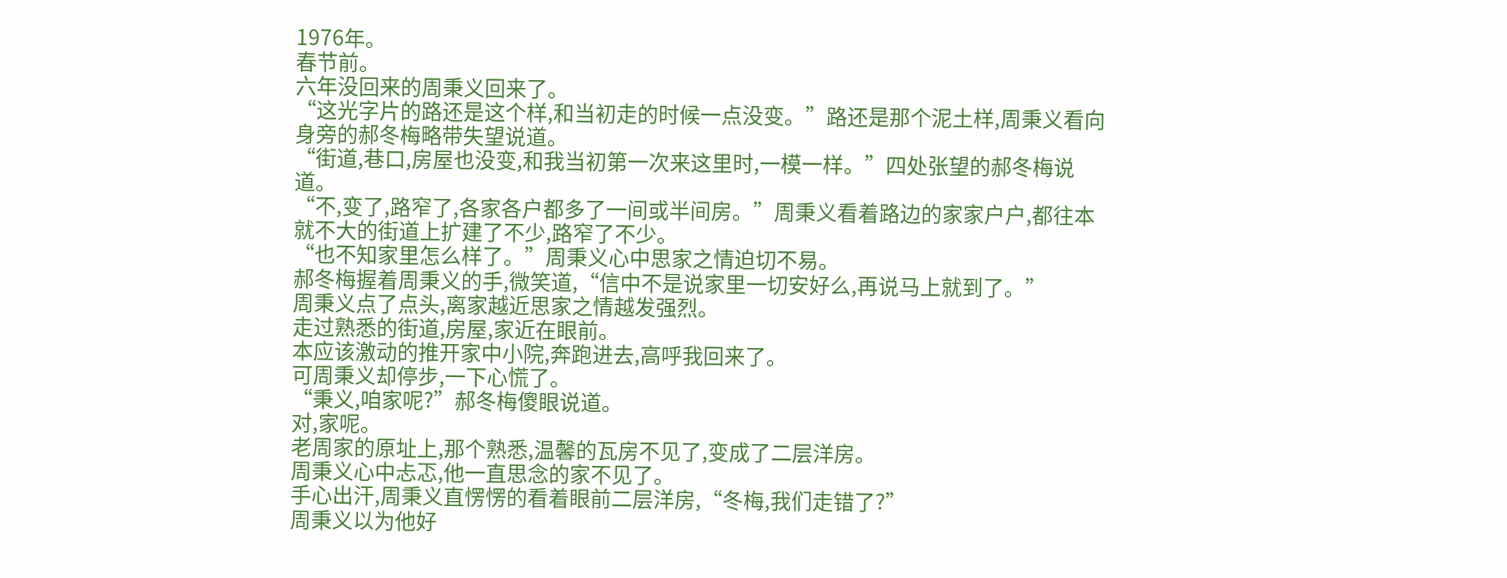1976年。
春节前。
六年没回来的周秉义回来了。
“这光字片的路还是这个样,和当初走的时候一点没变。”路还是那个泥土样,周秉义看向身旁的郝冬梅略带失望说道。
“街道,巷口,房屋也没变,和我当初第一次来这里时,一模一样。”四处张望的郝冬梅说道。
“不,变了,路窄了,各家各户都多了一间或半间房。”周秉义看着路边的家家户户,都往本就不大的街道上扩建了不少,路窄了不少。
“也不知家里怎么样了。”周秉义心中思家之情迫切不易。
郝冬梅握着周秉义的手,微笑道,“信中不是说家里一切安好么,再说马上就到了。”
周秉义点了点头,离家越近思家之情越发强烈。
走过熟悉的街道,房屋,家近在眼前。
本应该激动的推开家中小院,奔跑进去,高呼我回来了。
可周秉义却停步,一下心慌了。
“秉义,咱家呢?”郝冬梅傻眼说道。
对,家呢。
老周家的原址上,那个熟悉,温馨的瓦房不见了,变成了二层洋房。
周秉义心中忐忑,他一直思念的家不见了。
手心出汗,周秉义直愣愣的看着眼前二层洋房,“冬梅,我们走错了?”
周秉义以为他好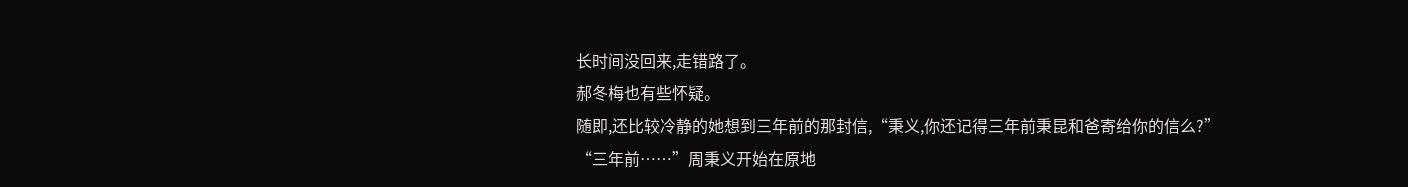长时间没回来,走错路了。
郝冬梅也有些怀疑。
随即,还比较冷静的她想到三年前的那封信,“秉义,你还记得三年前秉昆和爸寄给你的信么?”
“三年前……”周秉义开始在原地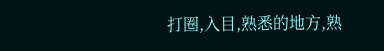打圈,入目,熟悉的地方,熟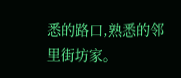悉的路口,熟悉的邻里街坊家。